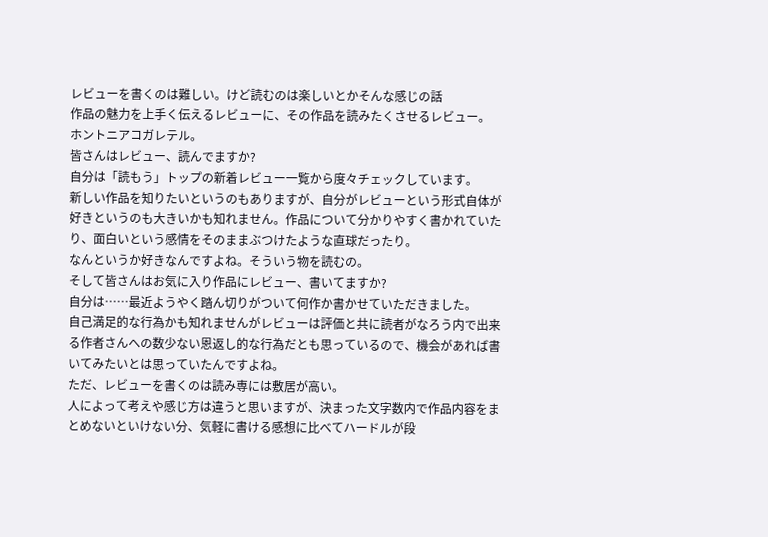レビューを書くのは難しい。けど読むのは楽しいとかそんな感じの話
作品の魅力を上手く伝えるレビューに、その作品を読みたくさせるレビュー。
ホントニアコガレテル。
皆さんはレビュー、読んでますか?
自分は「読もう」トップの新着レビュー一覧から度々チェックしています。
新しい作品を知りたいというのもありますが、自分がレビューという形式自体が好きというのも大きいかも知れません。作品について分かりやすく書かれていたり、面白いという感情をそのままぶつけたような直球だったり。
なんというか好きなんですよね。そういう物を読むの。
そして皆さんはお気に入り作品にレビュー、書いてますか?
自分は……最近ようやく踏ん切りがついて何作か書かせていただきました。
自己満足的な行為かも知れませんがレビューは評価と共に読者がなろう内で出来る作者さんへの数少ない恩返し的な行為だとも思っているので、機会があれば書いてみたいとは思っていたんですよね。
ただ、レビューを書くのは読み専には敷居が高い。
人によって考えや感じ方は違うと思いますが、決まった文字数内で作品内容をまとめないといけない分、気軽に書ける感想に比べてハードルが段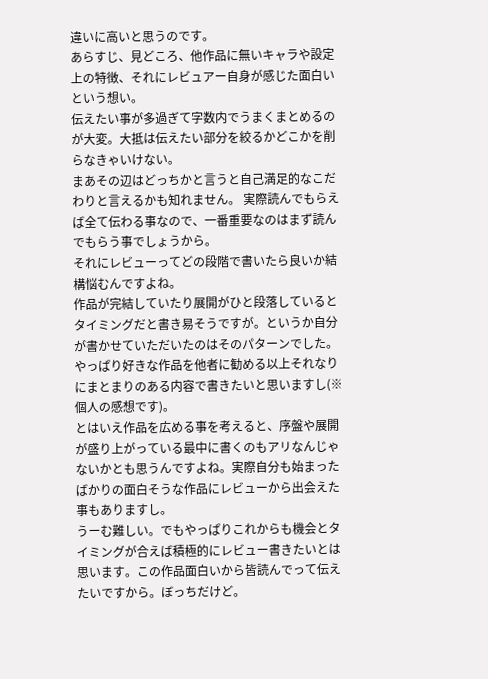違いに高いと思うのです。
あらすじ、見どころ、他作品に無いキャラや設定上の特徴、それにレビュアー自身が感じた面白いという想い。
伝えたい事が多過ぎて字数内でうまくまとめるのが大変。大抵は伝えたい部分を絞るかどこかを削らなきゃいけない。
まあその辺はどっちかと言うと自己満足的なこだわりと言えるかも知れません。 実際読んでもらえば全て伝わる事なので、一番重要なのはまず読んでもらう事でしょうから。
それにレビューってどの段階で書いたら良いか結構悩むんですよね。
作品が完結していたり展開がひと段落しているとタイミングだと書き易そうですが。というか自分が書かせていただいたのはそのパターンでした。
やっぱり好きな作品を他者に勧める以上それなりにまとまりのある内容で書きたいと思いますし(※個人の感想です)。
とはいえ作品を広める事を考えると、序盤や展開が盛り上がっている最中に書くのもアリなんじゃないかとも思うんですよね。実際自分も始まったばかりの面白そうな作品にレビューから出会えた事もありますし。
うーむ難しい。でもやっぱりこれからも機会とタイミングが合えば積極的にレビュー書きたいとは思います。この作品面白いから皆読んでって伝えたいですから。ぼっちだけど。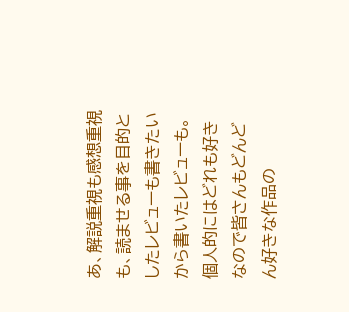あ、解説重視も感想重視も、読ませる事を目的としたレビューも書きたいから書いたレビューも。個人的にはどれも好きなので皆さんもどんどん好きな作品の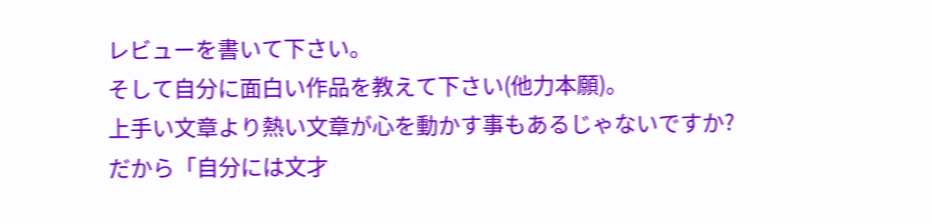レビューを書いて下さい。
そして自分に面白い作品を教えて下さい(他力本願)。
上手い文章より熱い文章が心を動かす事もあるじゃないですか?
だから「自分には文才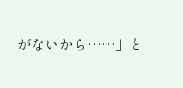がないから……」と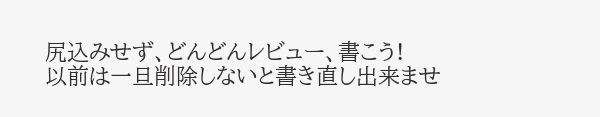尻込みせず、どんどんレビュー、書こう!
以前は一旦削除しないと書き直し出来ませ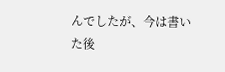んでしたが、今は書いた後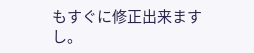もすぐに修正出来ますし。